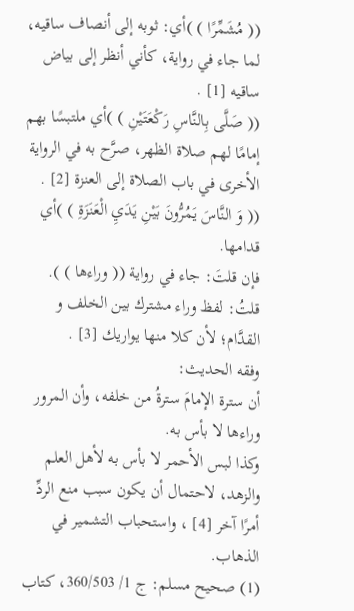(( مُشَمِّرًا ) )أي: ثوبه إلى أنصاف ساقيه، لما جاء في رواية، كأني أنظر إلى بياض ساقيه [1] .
(( صَلَّى بِالنَّاسِ رَكْعَتَيْنِ ) )أي ملتبسًا بهم إمامًا لهم صلاة الظهر، صرَّح به في الرواية الأخرى في باب الصلاة إلى العنزة [2] .
(( وَ النَّاسَ يَمُرُّونَ بَيْنِ يَدَيِ الْعَنَزَةِ ) )أي قدامها.
فإن قلتَ: جاء في رواية (( وراءها ) ).
قلتُ: لفظ وراء مشترك بين الخلف و القدَّام؛ لأن كلا منها يواريك [3] .
وفقه الحديث:
أن سترة الإمامَ سترةُ من خلفه، وأن المرور وراءها لا بأس به.
وكذا لبس الأحمر لا بأس به لأهل العلم والزهد، لاحتمال أن يكون سبب منع الردِّ أمرًا آخر [4] ، واستحباب التشمير في الذهاب.
(1) صحيح مسلم: ج 1/ 360/503، كتاب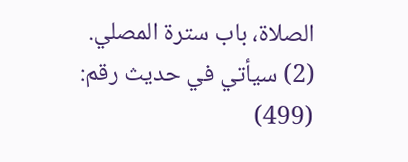الصلاة، باب سترة المصلي.
(2) سيأتي في حديث رقم: (499)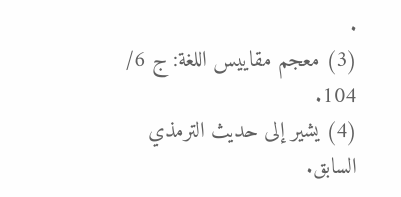.
(3) معجم مقاييس اللغة: ج 6/ 104.
(4) يشير إلى حديث الترمذي السابق.